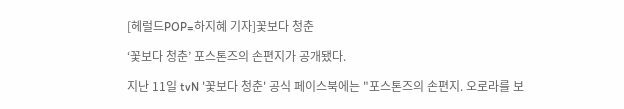[헤럴드POP=하지혜 기자]꽃보다 청춘

‘꽃보다 청춘’ 포스톤즈의 손편지가 공개됐다.

지난 11일 tvN '꽃보다 청춘' 공식 페이스북에는 "포스톤즈의 손편지. 오로라를 보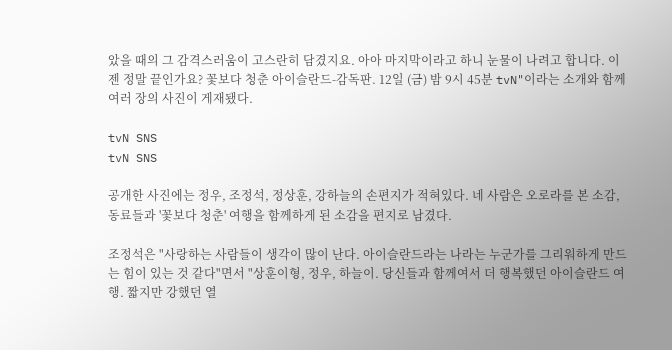았을 때의 그 감격스러움이 고스란히 담겼지요. 아아 마지막이라고 하니 눈물이 나려고 합니다. 이젠 정말 끝인가요? 꽃보다 청춘 아이슬란드-감독판. 12일 (금) 밤 9시 45분 tvN"이라는 소개와 함께 여러 장의 사진이 게재됐다.

tvN SNS
tvN SNS

공개한 사진에는 정우, 조정석, 정상훈, 강하늘의 손편지가 적혀있다. 네 사람은 오로라를 본 소감, 동료들과 '꽃보다 청춘' 여행을 함께하게 된 소감을 편지로 남겼다.

조정석은 "사랑하는 사람들이 생각이 많이 난다. 아이슬란드라는 나라는 누군가를 그리워하게 만드는 힘이 있는 것 같다"면서 "상훈이형, 정우, 하늘이. 당신들과 함께여서 더 행복했던 아이슬란드 여행. 짧지만 강했던 열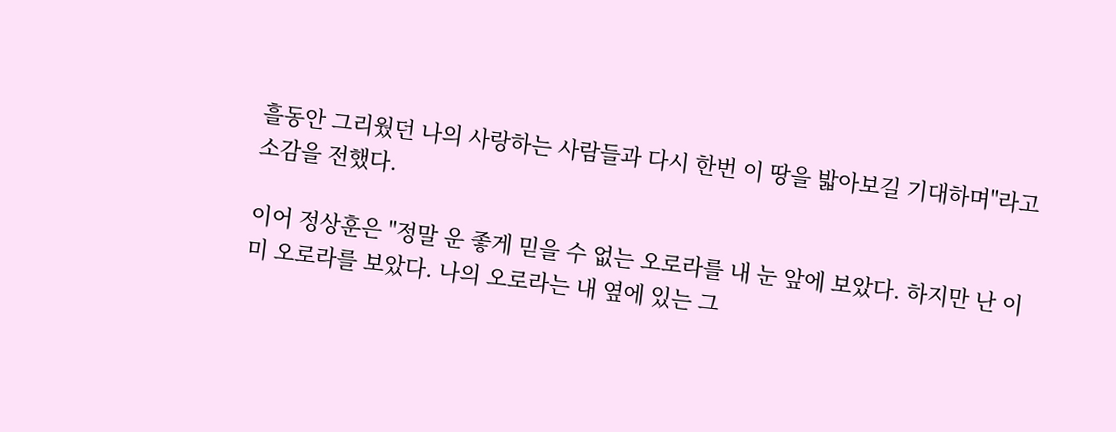흘동안 그리웠던 나의 사랑하는 사람들과 다시 한번 이 땅을 밟아보길 기대하며"라고 소감을 전했다.

이어 정상훈은 "정말 운 좋게 믿을 수 없는 오로라를 내 눈 앞에 보았다. 하지만 난 이미 오로라를 보았다. 나의 오로라는 내 옆에 있는 그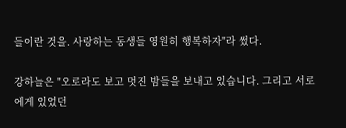들이란 것을. 사랑하는 동생들 영원히 행복하자"라 썼다.

강하늘은 "오로라도 보고 멋진 밤들을 보내고 있습니다. 그리고 서로에게 있었던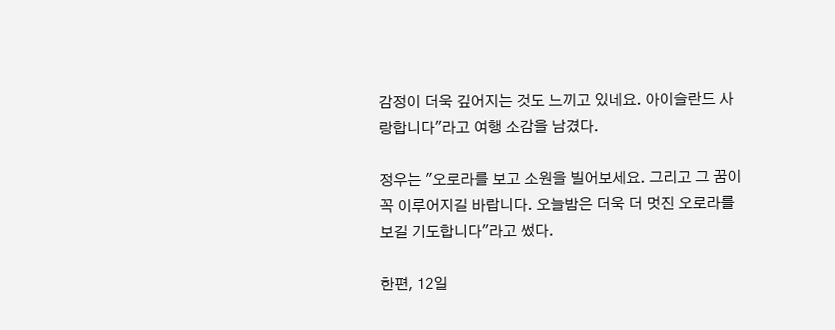감정이 더욱 깊어지는 것도 느끼고 있네요. 아이슬란드 사랑합니다"라고 여행 소감을 남겼다.

정우는 "오로라를 보고 소원을 빌어보세요. 그리고 그 꿈이 꼭 이루어지길 바랍니다. 오늘밤은 더욱 더 멋진 오로라를 보길 기도합니다"라고 썼다.

한편, 12일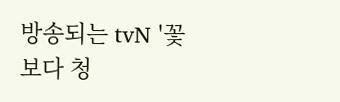방송되는 tvN '꽃보다 청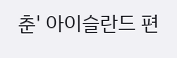춘' 아이슬란드 편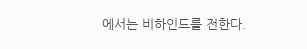에서는 비하인드를 전한다.